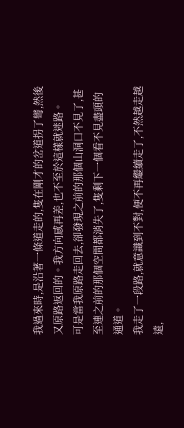我過來時,是沿著一條道走的,隻在剛才的岔道拐了彎,然後又原路返回的。我方向感再差,也不至於這樣就迷路。
可是當我原路走回去,卻發現之前的那個山洞口不見了,甚至連之前的那個空間都消失了,隻剩下一個看不見盡頭的通道。
我走了一段路,就意識到不對,便不再繼續走了,不然越走越遠,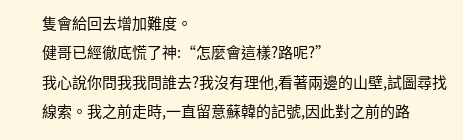隻會給回去增加難度。
健哥已經徹底慌了神:“怎麼會這樣?路呢?”
我心說你問我我問誰去?我沒有理他,看著兩邊的山壁,試圖尋找線索。我之前走時,一直留意蘇韓的記號,因此對之前的路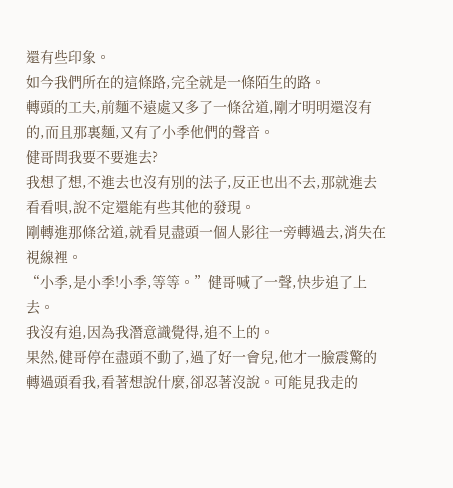還有些印象。
如今我們所在的這條路,完全就是一條陌生的路。
轉頭的工夫,前麵不遠處又多了一條岔道,剛才明明還沒有的,而且那裏麵,又有了小季他們的聲音。
健哥問我要不要進去?
我想了想,不進去也沒有別的法子,反正也出不去,那就進去看看唄,說不定還能有些其他的發現。
剛轉進那條岔道,就看見盡頭一個人影往一旁轉過去,消失在視線裡。
“小季,是小季!小季,等等。”健哥喊了一聲,快步追了上去。
我沒有追,因為我潛意識覺得,追不上的。
果然,健哥停在盡頭不動了,過了好一會兒,他才一臉震驚的轉過頭看我,看著想說什麼,卻忍著沒說。可能見我走的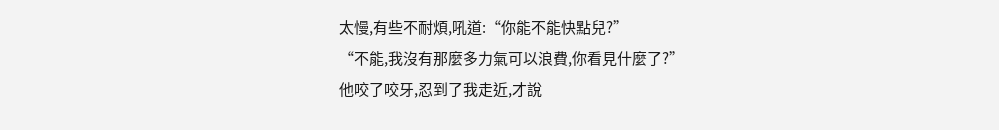太慢,有些不耐煩,吼道:“你能不能快點兒?”
“不能,我沒有那麼多力氣可以浪費,你看見什麼了?”
他咬了咬牙,忍到了我走近,才說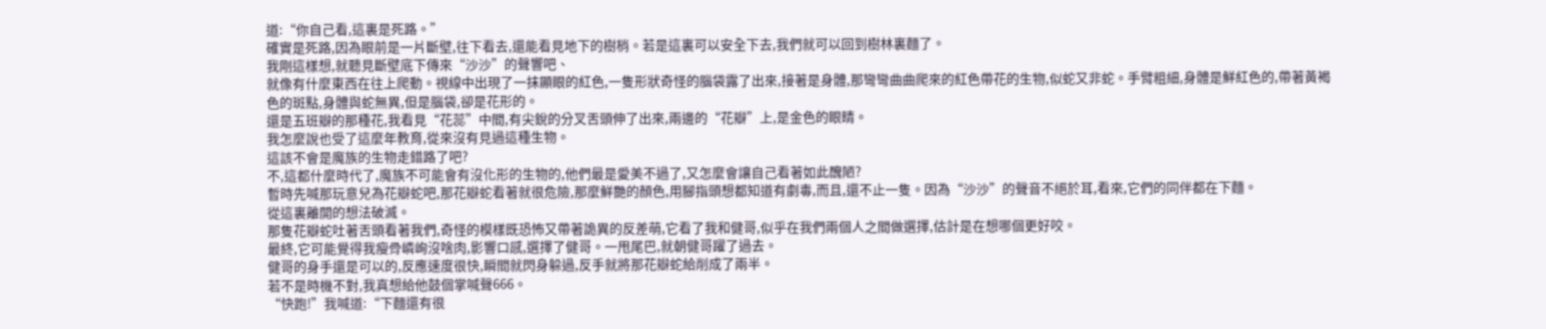道:“你自己看,這裏是死路。”
確實是死路,因為眼前是一片斷壁,往下看去,還能看見地下的樹梢。若是這裏可以安全下去,我們就可以回到樹林裏麵了。
我剛這樣想,就聽見斷壁底下傳來“沙沙”的聲響吧、
就像有什麼東西在往上爬動。視線中出現了一抹顯眼的紅色,一隻形狀奇怪的腦袋露了出來,接著是身體,那彎彎曲曲爬來的紅色帶花的生物,似蛇又非蛇。手臂粗細,身體是鮮紅色的,帶著黃褐色的斑點,身體與蛇無異,但是腦袋,卻是花形的。
還是五班瓣的那種花,我看見“花蕊”中間,有尖銳的分叉舌頭伸了出來,兩邊的“花瓣”上,是金色的眼睛。
我怎麼說也受了這麼年教育,從來沒有見過這種生物。
這該不會是魔族的生物走錯路了吧?
不,這都什麼時代了,魔族不可能會有沒化形的生物的,他們最是愛美不過了,又怎麼會讓自己看著如此醜陋?
暫時先喊那玩意兒為花瓣蛇吧,那花瓣蛇看著就很危險,那麼鮮艷的顏色,用腳指頭想都知道有劇毒,而且,還不止一隻。因為“沙沙”的聲音不絕於耳,看來,它們的同伴都在下麵。
從這裏離開的想法破滅。
那隻花瓣蛇吐著舌頭看著我們,奇怪的模樣既恐怖又帶著詭異的反差萌,它看了我和健哥,似乎在我們兩個人之間做選擇,估計是在想哪個更好咬。
最終,它可能覺得我瘦骨嶙峋沒啥肉,影響口感,選擇了健哥。一甩尾巴,就朝健哥躍了過去。
健哥的身手還是可以的,反應速度很快,瞬間就閃身躲過,反手就將那花瓣蛇給削成了兩半。
若不是時機不對,我真想給他鼓個掌喊聲666。
“快跑!”我喊道:“下麵還有很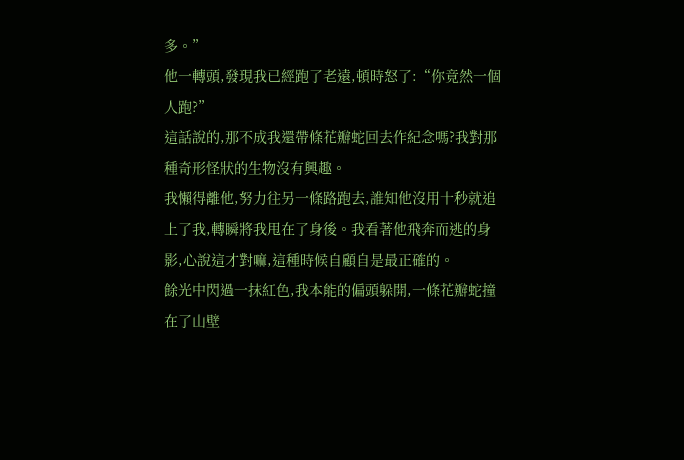多。”
他一轉頭,發現我已經跑了老遠,頓時怒了:“你竟然一個人跑?”
這話說的,那不成我還帶條花瓣蛇回去作紀念嗎?我對那種奇形怪狀的生物沒有興趣。
我懶得離他,努力往另一條路跑去,誰知他沒用十秒就追上了我,轉瞬將我甩在了身後。我看著他飛奔而逃的身影,心說這才對嘛,這種時候自顧自是最正確的。
餘光中閃過一抹紅色,我本能的偏頭躲開,一條花瓣蛇撞在了山壁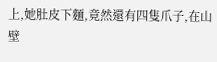上,她肚皮下麵,竟然還有四隻爪子,在山壁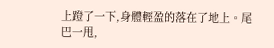上蹬了一下,身體輕盈的落在了地上。尾巴一甩,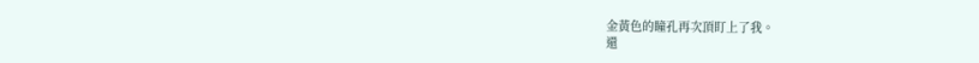金黃色的瞳孔再次頂盯上了我。
還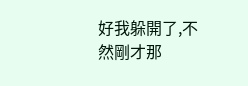好我躲開了,不然剛才那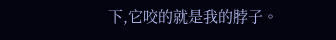下,它咬的就是我的脖子。